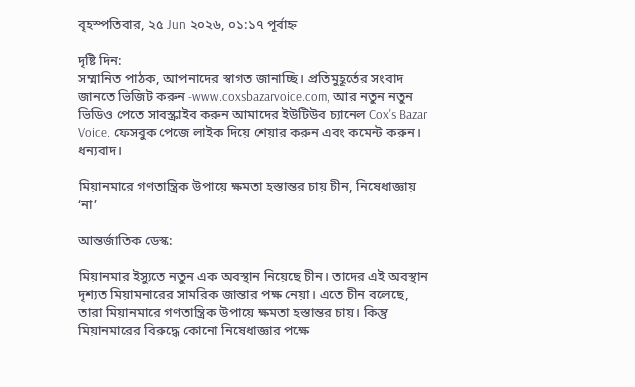বৃহস্পতিবার, ২৫ Jun ২০২৬, ০১:১৭ পূর্বাহ্ন

দৃষ্টি দিন:
সম্মানিত পাঠক, আপনাদের স্বাগত জানাচ্ছি। প্রতিমুহূর্তের সংবাদ জানতে ভিজিট করুন -www.coxsbazarvoice.com, আর নতুন নতুন ভিডিও পেতে সাবস্ক্রাইব করুন আমাদের ইউটিউব চ্যানেল Cox's Bazar Voice. ফেসবুক পেজে লাইক দিয়ে শেয়ার করুন এবং কমেন্ট করুন। ধন্যবাদ।

মিয়ানমারে গণতান্ত্রিক উপায়ে ক্ষমতা হস্তান্তর চায় চীন, নিষেধাজ্ঞায় ‘না’

আন্তর্জাতিক ডেস্ক:

মিয়ানমার ইস্যুতে নতুন এক অবস্থান নিয়েছে চীন। তাদের এই অবস্থান দৃশ্যত মিয়ামনারের সামরিক জান্তার পক্ষ নেয়া। এতে চীন বলেছে, তারা মিয়ানমারে গণতান্ত্রিক উপায়ে ক্ষমতা হস্তান্তর চায়। কিন্তু মিয়ানমারের বিরুদ্ধে কোনো নিষেধাজ্ঞার পক্ষে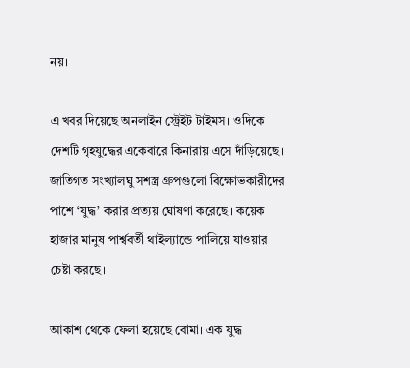নয়।

এ খবর দিয়েছে অনলাইন স্ট্রেইট টাইমস। ওদিকে দেশটি গৃহযুদ্ধের একেবারে কিনারায় এসে দাঁড়িয়েছে। জাতিগত সংখ্যালঘু সশস্ত্র গ্রুপগুলো বিক্ষোভকারীদের পাশে ‘যুদ্ধ’ করার প্রত্যয় ঘোষণা করেছে। কয়েক হাজার মানুষ পার্শ্ববর্তী থাইল্যান্ডে পালিয়ে যাওয়ার চেষ্টা করছে।

আকাশ থেকে ফেলা হয়েছে বোমা। এক যুদ্ধ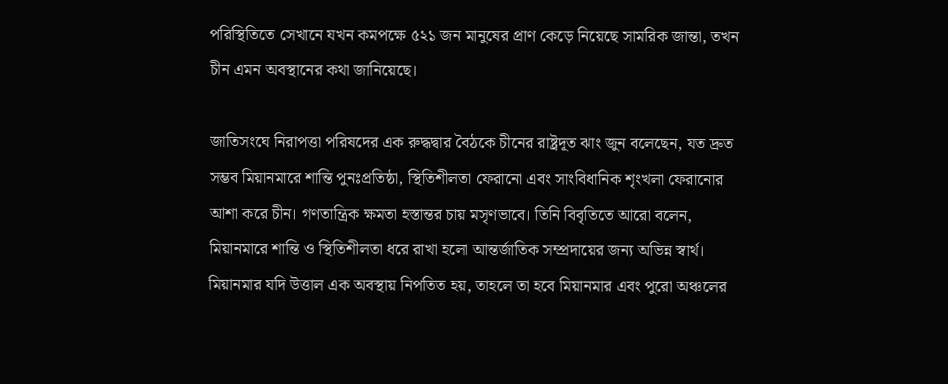পরিস্থিতিতে সেখানে যখন কমপক্ষে ৫২১ জন মানুষের প্রাণ কেড়ে নিয়েছে সামরিক জান্তা, তখন চীন এমন অবস্থানের কথা জানিয়েছে।

জাতিসংঘে নিরাপত্তা পরিষদের এক রুদ্ধদ্বার বৈঠকে চীনের রাষ্ট্রদূত ঝাং জুন বলেছেন, যত দ্রুত সম্ভব মিয়ানমারে শান্তি পুনঃপ্রতিষ্ঠা, স্থিতিশীলতা ফেরানো এবং সাংবিধানিক শৃংখলা ফেরানোর আশা করে চীন। গণতান্ত্রিক ক্ষমতা হস্তান্তর চায় মসৃণভাবে। তিনি বিবৃতিতে আরো বলেন, মিয়ানমারে শান্তি ও স্থিতিশীলতা ধরে রাখা হলো আন্তর্জাতিক সম্প্রদায়ের জন্য অভিন্ন স্বার্থ। মিয়ানমার যদি উত্তাল এক অবস্থায় নিপতিত হয়, তাহলে তা হবে মিয়ানমার এবং পুরো অঞ্চলের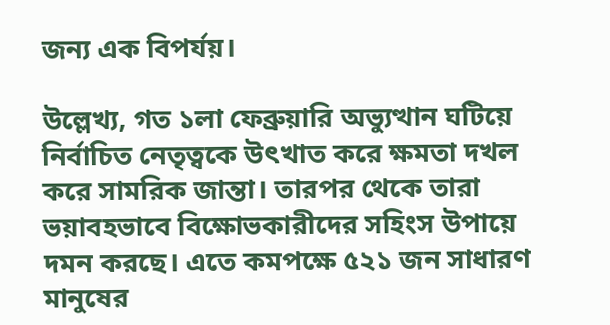জন্য এক বিপর্যয়।

উল্লেখ্য, গত ১লা ফেব্রুয়ারি অভ্যুত্থান ঘটিয়ে নির্বাচিত নেতৃত্বকে উৎখাত করে ক্ষমতা দখল করে সামরিক জান্তা। তারপর থেকে তারা ভয়াবহভাবে বিক্ষোভকারীদের সহিংস উপায়ে দমন করছে। এতে কমপক্ষে ৫২১ জন সাধারণ মানুষের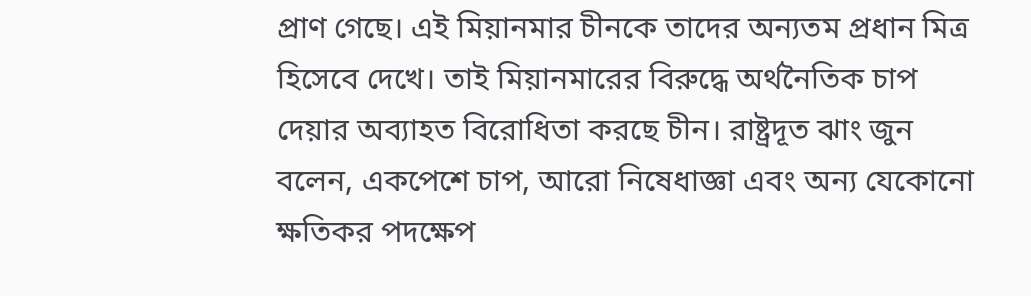প্রাণ গেছে। এই মিয়ানমার চীনকে তাদের অন্যতম প্রধান মিত্র হিসেবে দেখে। তাই মিয়ানমারের বিরুদ্ধে অর্থনৈতিক চাপ দেয়ার অব্যাহত বিরোধিতা করছে চীন। রাষ্ট্রদূত ঝাং জুন বলেন, একপেশে চাপ, আরো নিষেধাজ্ঞা এবং অন্য যেকোনো ক্ষতিকর পদক্ষেপ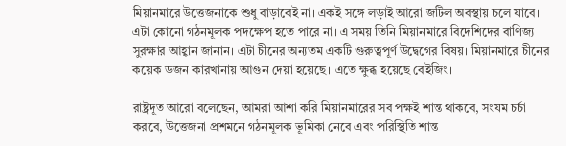মিয়ানমারে উত্তেজনাকে শুধু বাড়াবেই না। একই সঙ্গে লড়াই আরো জটিল অবস্থায় চলে যাবে। এটা কোনো গঠনমূলক পদক্ষেপ হতে পারে না। এ সময় তিনি মিয়ানমারে বিদেশিদের বাণিজ্য সুরক্ষার আহ্বান জানান। এটা চীনের অন্যতম একটি গুরুত্বপূর্ণ উদ্বেগের বিষয়। মিয়ানমারে চীনের কয়েক ডজন কারখানায় আগুন দেয়া হয়েছে। এতে ক্ষুব্ধ হয়েছে বেইজিং।

রাষ্ট্রদূত আরো বলেছেন, আমরা আশা করি মিয়ানমারের সব পক্ষই শান্ত থাকবে, সংযম চর্চা করবে, উত্তেজনা প্রশমনে গঠনমূলক ভূমিকা নেবে এবং পরিস্থিতি শান্ত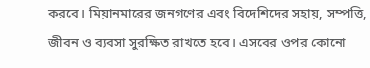করবে। মিয়ানমারের জনগণের এবং বিদেশিদের সহায়, সম্পত্তি, জীবন ও ব্যবসা সুরক্ষিত রাখতে হবে। এসবের ওপর কোনো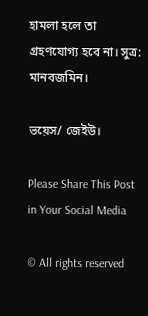হামলা হলে তা গ্রহণযোগ্য হবে না। সুত্র: মানবজমিন।

ভয়েস/ জেইউ।

Please Share This Post in Your Social Media

© All rights reserved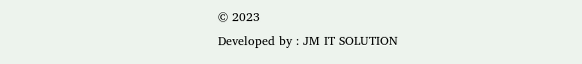© 2023
Developed by : JM IT SOLUTION